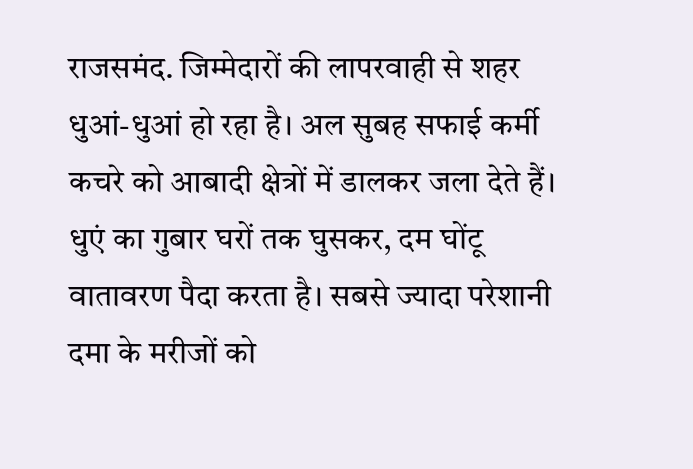राजसमंद. जिम्मेदारों की लापरवाही से शहर धुआं-धुआं हो रहा है। अल सुबह सफाई कर्मी कचरे को आबादी क्षेत्रों में डालकर जला देते हैं। धुएं का गुबार घरों तक घुसकर, दम घोंटू वातावरण पैदा करता है। सबसे ज्यादा परेशानी दमा के मरीजों को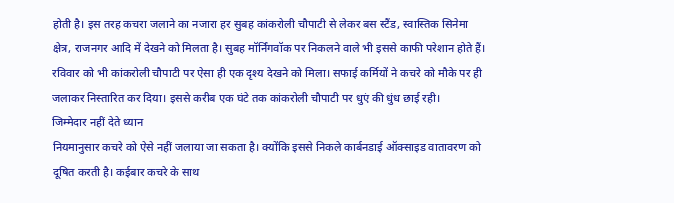होती है। इस तरह कचरा जलाने का नजारा हर सुबह कांकरोली चौपाटी से लेकर बस स्टैंड, स्वास्तिक सिनेमा क्षेत्र, राजनगर आदि में देखने को मिलता है। सुबह मॉर्निंगवॉक पर निकलने वाले भी इससे काफी परेशान होते हैं। रविवार को भी कांकरोली चौपाटी पर ऐसा ही एक दृश्य देखने को मिला। सफाई कर्मियों ने कचरे को मौके पर ही जलाकर निस्तारित कर दिया। इससे करीब एक घंटे तक कांकरोली चौपाटी पर धुएं की धुंध छाई रही।
जिम्मेदार नहीं देते ध्यान
नियमानुसार कचरे को ऐसे नहीं जलाया जा सकता है। क्योंकि इससे निकले कार्बनडाई ऑक्साइड वातावरण को दूषित करती है। कईबार कचरे के साथ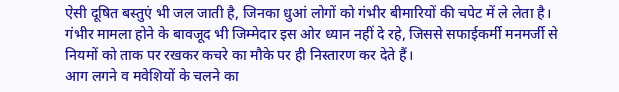ऐसी दूषित बस्तुएं भी जल जाती है, जिनका धुआं लोगों को गंभीर बीमारियों की चपेट में ले लेता है। गंभीर मामला होने के बावजूद भी जिम्मेदार इस ओर ध्यान नहीं दे रहे, जिससे सफाईकर्मी मनमर्जी से नियमों को ताक पर रखकर कचरे का मौके पर ही निस्तारण कर देते हैं।
आग लगने व मवेशियों के चलने का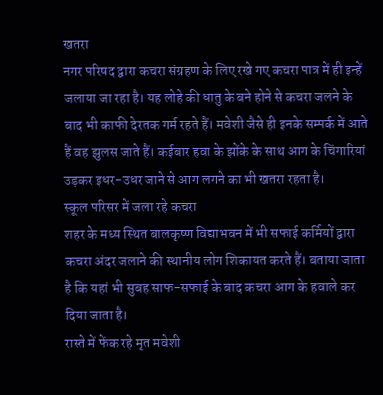खतरा
नगर परिषद द्वारा कचरा संग्रहण के लिए रखे गए कचरा पात्र में ही इन्हें जलाया जा रहा है। यह लोहे की धातु के बने होने से कचरा जलने के बाद भी काफी देरतक गर्म रहते हैं। मवेशी जैसे ही इनके सम्पर्क में आते हैं वह झुलस जाते हैं। कईबार हवा के झोंके के साथ आग के चिंगारियां उड़कर इधर-उधर जाने से आग लगने का भी खतरा रहता है।
स्कूल परिसर में जला रहे कचरा
शहर के मध्य स्थित बालकृष्ण विद्याभवन में भी सफाई कर्मियों द्वारा कचरा अंदर जलाने की स्थानीय लोग शिकायत करते हैं। बताया जाता है कि यहां भी सुबह साफ-सफाई के बाद कचरा आग के हवाले कर दिया जाता है।
रास्ते में फेंक रहे मृत मवेशी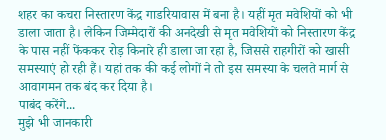शहर का कचरा निस्तारण केंद्र गाडरियावास में बना है। यहीं मृत मवेशियों को भी डाला जाता है। लेकिन जिम्मेदारों की अनदेखी से मृत मवेशियों को निस्तारण केंद्र के पास नहीं फेंककर रोड़ किनारे ही डाला जा रहा है, जिससे राहगीरों को खासी समस्याएं हो रही हैं। यहां तक की कई लोगों ने तो इस समस्या के चलते मार्ग से आवागमन तक बंद कर दिया है।
पाबंद करेंगे...
मुझे भी जानकारी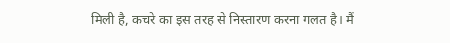मिली है, कचरे का इस तरह से निस्तारण करना गलत है। मैं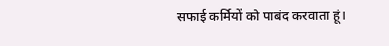सफाई कर्मियों को पाबंद करवाता हूं।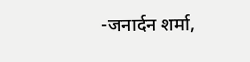-जनार्दन शर्मा,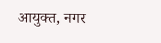आयुक्त, नगर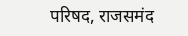परिषद, राजसमंद